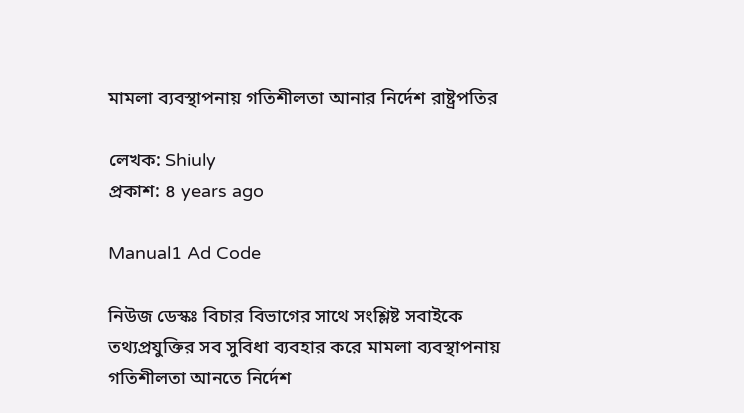মামলা ব্যবস্থাপনায় গতিশীলতা আনার নির্দেশ রাষ্ট্রপতির

লেখক: Shiuly
প্রকাশ: ৪ years ago

Manual1 Ad Code

নিউজ ডেস্কঃ বিচার বিভাগের সাথে সংশ্লিষ্ট সবাইকে তথ্যপ্রযুক্তির সব সুবিধা ব্যবহার করে মামলা ব্যবস্থাপনায় গতিশীলতা আনতে নির্দেশ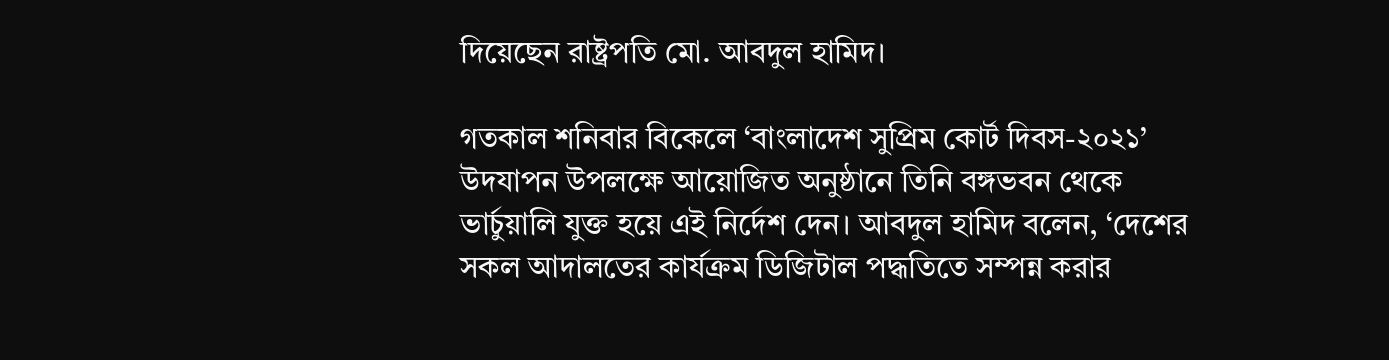দিয়েছেন রাষ্ট্রপতি মো. আবদুল হামিদ।

গতকাল শনিবার বিকেলে ‘বাংলাদেশ সুপ্রিম কোর্ট দিবস-২০২১’ উদযাপন উপলক্ষে আয়োজিত অনুষ্ঠানে তিনি বঙ্গভবন থেকে ভার্চুয়ালি যুক্ত হয়ে এই নির্দেশ দেন। আবদুল হামিদ বলেন, ‘দেশের সকল আদালতের কার্যক্রম ডিজিটাল পদ্ধতিতে সম্পন্ন করার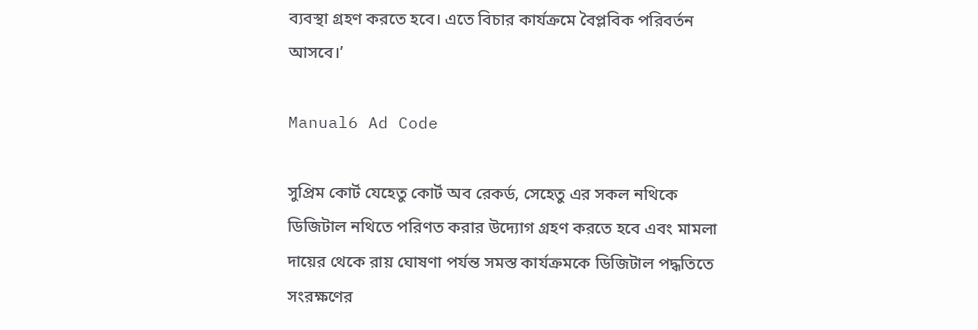ব্যবস্থা গ্রহণ করতে হবে। এতে বিচার কার্যক্রমে বৈপ্লবিক পরিবর্তন আসবে।’

Manual6 Ad Code

সুপ্রিম কোর্ট যেহেতু কোর্ট অব রেকর্ড, সেহেতু এর সকল নথিকে ডিজিটাল নথিতে পরিণত করার উদ্যোগ গ্রহণ করতে হবে এবং মামলা দায়ের থেকে রায় ঘোষণা পর্যন্ত সমস্ত কার্যক্রমকে ডিজিটাল পদ্ধতিতে সংরক্ষণের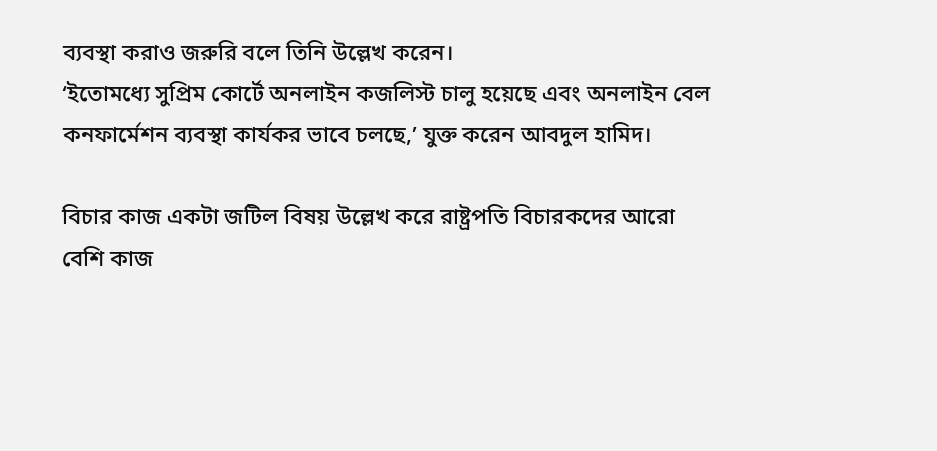ব্যবস্থা করাও জরুরি বলে তিনি উল্লেখ করেন।
‘ইতোমধ্যে সুপ্রিম কোর্টে অনলাইন কজলিস্ট চালু হয়েছে এবং অনলাইন বেল কনফার্মেশন ব্যবস্থা কার্যকর ভাবে চলছে,’ যুক্ত করেন আবদুল হামিদ।

বিচার কাজ একটা জটিল বিষয় উল্লেখ করে রাষ্ট্রপতি বিচারকদের আরো বেশি কাজ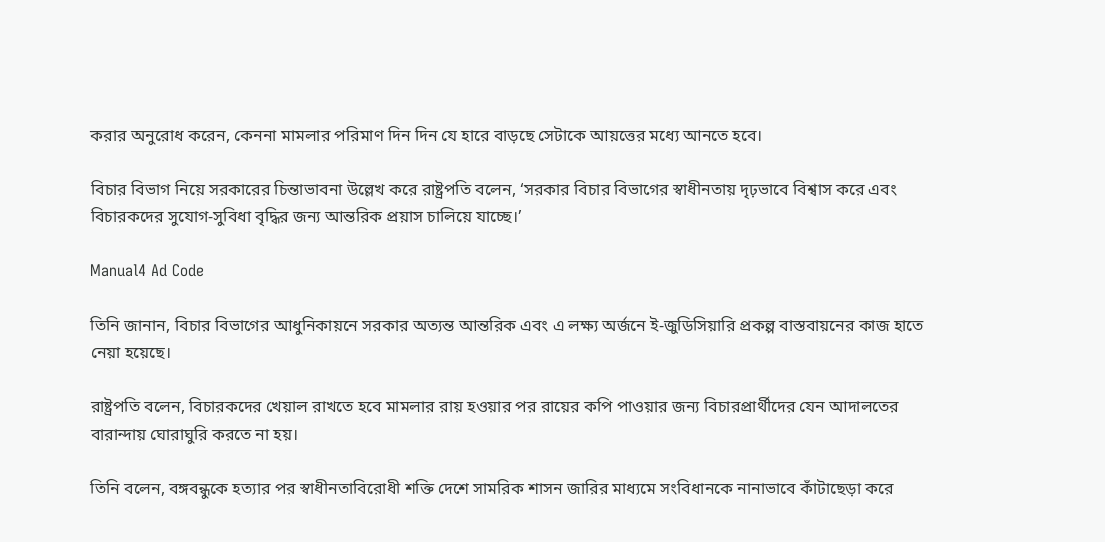করার অনুরোধ করেন, কেননা মামলার পরিমাণ দিন দিন যে হারে বাড়ছে সেটাকে আয়ত্তের মধ্যে আনতে হবে।

বিচার বিভাগ নিয়ে সরকারের চিন্তাভাবনা উল্লেখ করে রাষ্ট্রপতি বলেন, ‘সরকার বিচার বিভাগের স্বাধীনতায় দৃঢ়ভাবে বিশ্বাস করে এবং বিচারকদের সুযোগ-সুবিধা বৃদ্ধির জন্য আন্তরিক প্রয়াস চালিয়ে যাচ্ছে।’

Manual4 Ad Code

তিনি জানান, বিচার বিভাগের আধুনিকায়নে সরকার অত্যন্ত আন্তরিক এবং এ লক্ষ্য অর্জনে ই-জুডিসিয়ারি প্রকল্প বাস্তবায়নের কাজ হাতে নেয়া হয়েছে।

রাষ্ট্রপতি বলেন, বিচারকদের খেয়াল রাখতে হবে মামলার রায় হওয়ার পর রায়ের কপি পাওয়ার জন্য বিচারপ্রার্থীদের যেন আদালতের বারান্দায় ঘোরাঘুরি করতে না হয়।

তিনি বলেন, বঙ্গবন্ধুকে হত্যার পর স্বাধীনতাবিরোধী শক্তি দেশে সামরিক শাসন জারির মাধ্যমে সংবিধানকে নানাভাবে কাঁটাছেড়া করে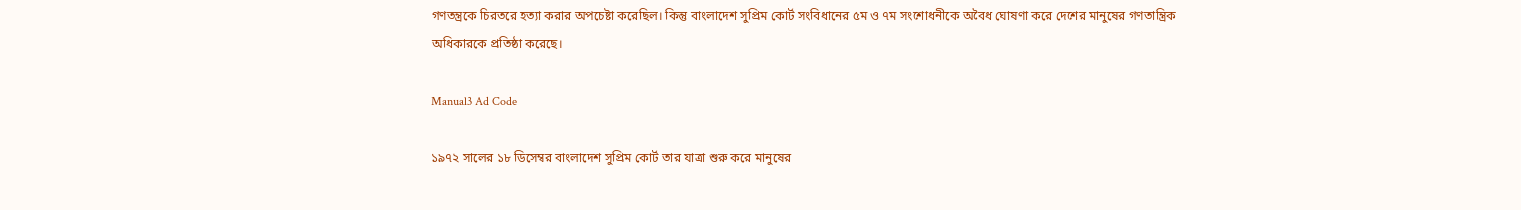গণতন্ত্রকে চিরতরে হত্যা করার অপচেষ্টা করেছিল। কিন্তু বাংলাদেশ সুপ্রিম কোর্ট সংবিধানের ৫ম ও ৭ম সংশোধনীকে অবৈধ ঘোষণা করে দেশের মানুষের গণতান্ত্রিক অধিকারকে প্রতিষ্ঠা করেছে।

Manual3 Ad Code

১৯৭২ সালের ১৮ ডিসেম্বর বাংলাদেশ সুপ্রিম কোর্ট তার যাত্রা শুরু করে মানুষের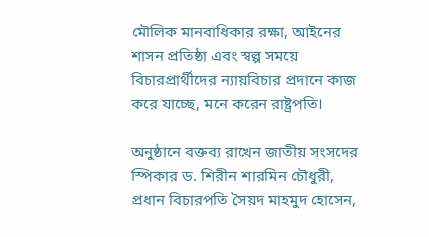মৌলিক মানবাধিকার রক্ষা, আইনের শাসন প্রতিষ্ঠা এবং স্বল্প সময়ে বিচারপ্রার্থীদের ন্যায়বিচার প্রদানে কাজ করে যাচ্ছে, মনে করেন রাষ্ট্রপতি।

অনুষ্ঠানে বক্তব্য রাখেন জাতীয় সংসদের স্পিকার ড. শিরীন শারমিন চৌধুরী, প্রধান বিচারপতি সৈয়দ মাহমুদ হোসেন,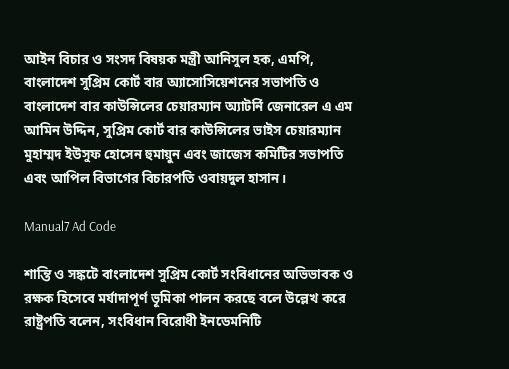আইন বিচার ও সংসদ বিষয়ক মন্ত্রী আনিসুল হক, এমপি, বাংলাদেশ সুপ্রিম কোর্ট বার অ্যাসোসিয়েশনের সভাপতি ও বাংলাদেশ বার কাউন্সিলের চেয়ারম্যান অ্যাটর্নি জেনারেল এ এম আমিন উদ্দিন, সুপ্রিম কোর্ট বার কাউন্সিলের ভাইস চেয়ারম্যান মুহাম্মদ ইউসুফ হোসেন হুমায়ুন এবং জাজেস কমিটির সভাপতি এবং আপিল বিভাগের বিচারপতি ওবায়দুল হাসান।

Manual7 Ad Code

শান্তি ও সঙ্কটে বাংলাদেশ সুপ্রিম কোর্ট সংবিধানের অভিভাবক ও রক্ষক হিসেবে মর্যাদাপূর্ণ ভূমিকা পালন করছে বলে উল্লেখ করে রাষ্ট্রপতি বলেন, সংবিধান বিরোধী ইনডেমনিটি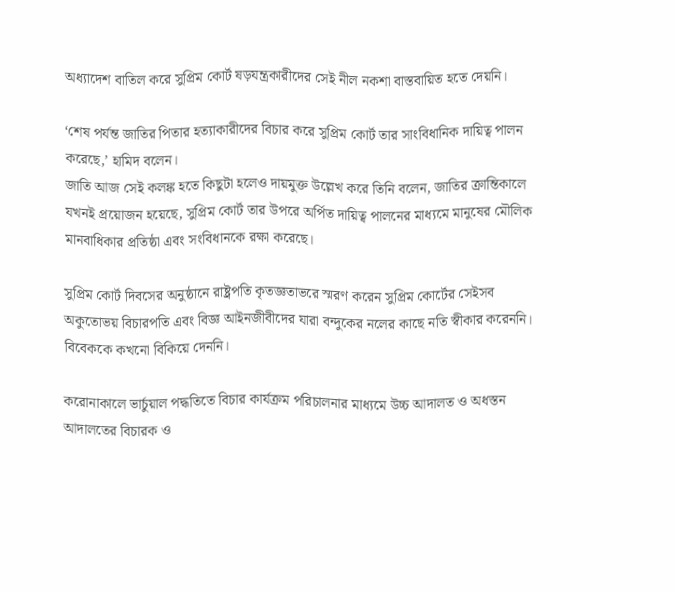অধ্যাদেশ বাতিল করে সুপ্রিম কোর্ট ষড়যন্ত্রকারীদের সেই নীল নকশা বাস্তবায়িত হতে দেয়নি।

‘শেষ পর্যন্ত জাতির পিতার হত্যাকারীদের বিচার করে সুপ্রিম কোর্ট তার সাংবিধানিক দায়িত্ব পালন করেছে,’ হামিদ বলেন।
জাতি আজ সেই কলঙ্ক হতে কিছুটা হলেও দায়মুক্ত উল্লেখ করে তিনি বলেন, জাতির ক্রান্তিকালে যখনই প্রয়োজন হয়েছে, সুপ্রিম কোর্ট তার উপরে অর্পিত দায়িত্ব পালনের মাধ্যমে মানুষের মৌলিক মানবাধিকার প্রতিষ্ঠা এবং সংবিধানকে রক্ষা করেছে।

সুপ্রিম কোর্ট দিবসের অনুষ্ঠানে রাষ্ট্রপতি কৃতজ্ঞতাভরে স্মরণ করেন সুপ্রিম কোর্টের সেইসব অকুতোভয় বিচারপতি এবং বিজ্ঞ আইনজীবীদের যারা বন্দুকের নলের কাছে নতি স্বীকার করেননি। বিবেককে কখনো বিকিয়ে দেননি।

করোনাকালে ভার্চুয়াল পদ্ধতিতে বিচার কার্যক্রম পরিচালনার মাধ্যমে উচ্চ আদালত ও অধস্তন আদালতের বিচারক ও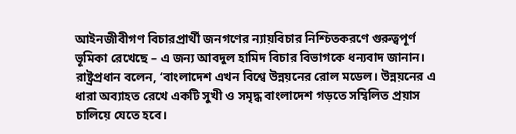আইনজীবীগণ বিচারপ্রার্থী জনগণের ন্যায়বিচার নিশ্চিতকরণে গুরুত্বপূর্ণ ভূমিকা রেখেছে – এ জন্য আবদুল হামিদ বিচার বিভাগকে ধন্যবাদ জানান।
রাষ্ট্রপ্রধান বলেন, ‘বাংলাদেশ এখন বিশ্বে উন্নয়নের রোল মডেল। উন্নয়নের এ ধারা অব্যাহত রেখে একটি সুখী ও সমৃদ্ধ বাংলাদেশ গড়তে সম্বিলিত প্রয়াস চালিয়ে যেতে হবে।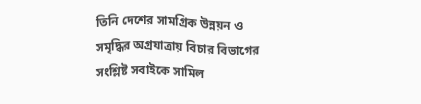তিনি দেশের সামগ্রিক উন্নয়ন ও সমৃদ্ধির অগ্রযাত্রায় বিচার বিভাগের সংশ্লিষ্ট সবাইকে সামিল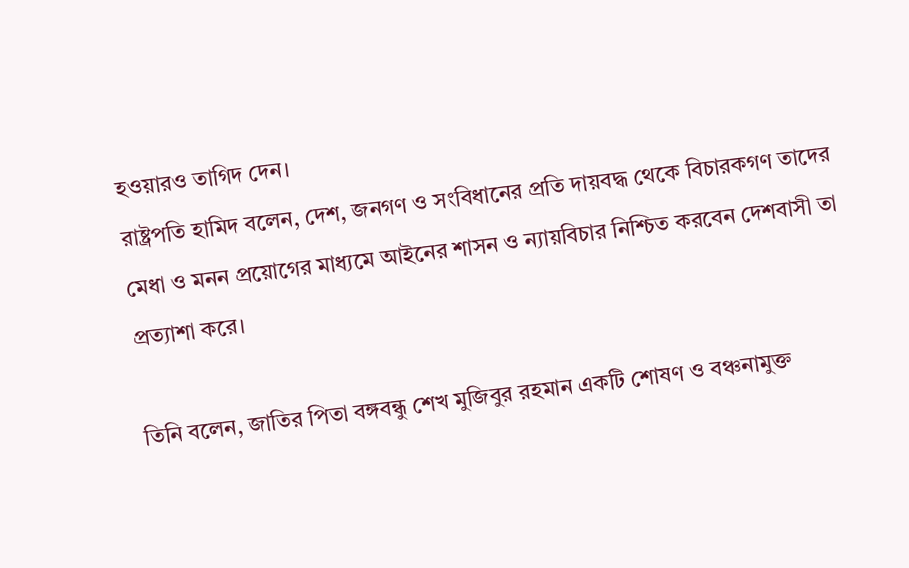হওয়ারও তাগিদ দেন।
রাষ্ট্রপতি হামিদ বলেন, দেশ, জনগণ ও সংবিধানের প্রতি দায়বদ্ধ থেকে বিচারকগণ তাদের মেধা ও মনন প্রয়োগের মাধ্যমে আইনের শাসন ও ন্যায়বিচার নিশ্চিত করবেন দেশবাসী তা প্রত্যাশা করে।

তিনি বলেন, জাতির পিতা বঙ্গবন্ধু শেখ মুজিবুর রহমান একটি শোষণ ও বঞ্চনামুক্ত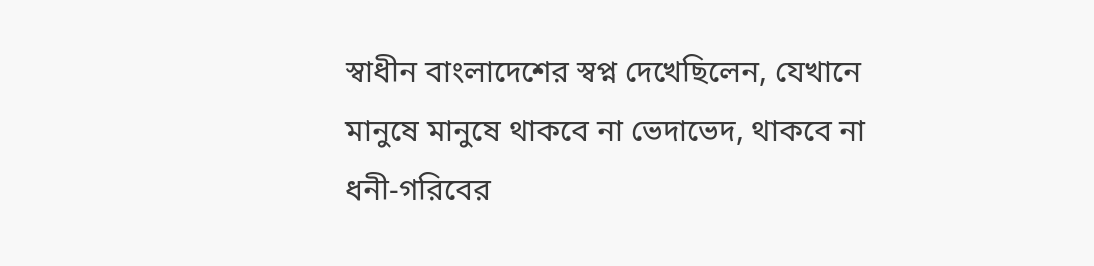স্বাধীন বাংলাদেশের স্বপ্ন দেখেছিলেন, যেখানে মানুষে মানুষে থাকবে না ভেদাভেদ, থাকবে না ধনী-গরিবের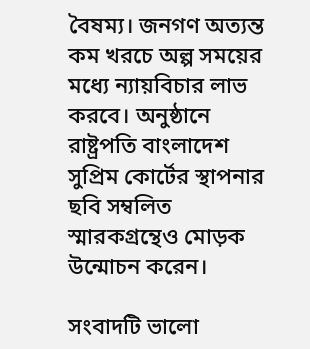বৈষম্য। জনগণ অত্যন্ত কম খরচে অল্প সময়ের মধ্যে ন্যায়বিচার লাভ করবে। অনুষ্ঠানে রাষ্ট্রপতি বাংলাদেশ সুপ্রিম কোর্টের স্থাপনার ছবি সম্বলিত স্মারকগ্রন্থেও মোড়ক উন্মোচন করেন।

সংবাদটি ভালো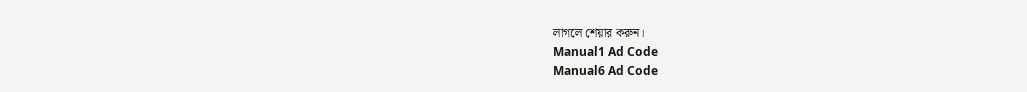লাগলে শেয়ার করুন।
Manual1 Ad Code
Manual6 Ad Code